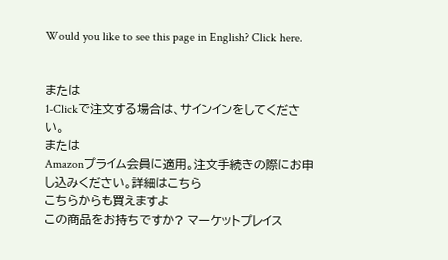Would you like to see this page in English? Click here.


または
1-Clickで注文する場合は、サインインをしてください。
または
Amazonプライム会員に適用。注文手続きの際にお申し込みください。詳細はこちら
こちらからも買えますよ
この商品をお持ちですか? マーケットプレイス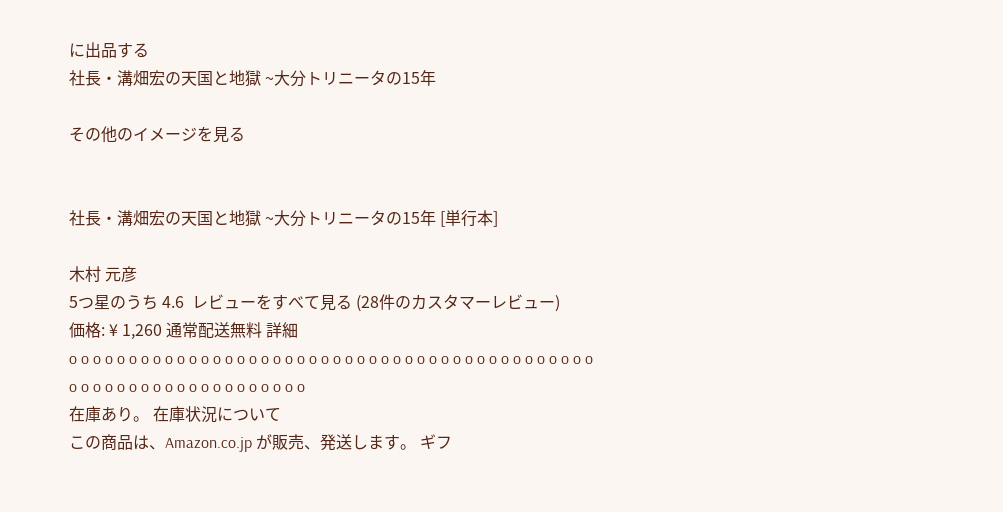に出品する
社長・溝畑宏の天国と地獄 ~大分トリニータの15年

その他のイメージを見る


社長・溝畑宏の天国と地獄 ~大分トリニータの15年 [単行本]

木村 元彦
5つ星のうち 4.6  レビューをすべて見る (28件のカスタマーレビュー)
価格: ¥ 1,260 通常配送無料 詳細
o o o o o o o o o o o o o o o o o o o o o o o o o o o o o o o o o o o o o o o o o o o o o o o o o o o o o o o o o o o o o o o o
在庫あり。 在庫状況について
この商品は、Amazon.co.jp が販売、発送します。 ギフ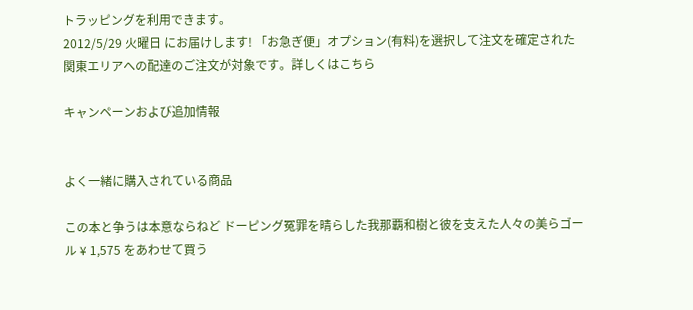トラッピングを利用できます。
2012/5/29 火曜日 にお届けします! 「お急ぎ便」オプション(有料)を選択して注文を確定された関東エリアへの配達のご注文が対象です。詳しくはこちら

キャンペーンおよび追加情報


よく一緒に購入されている商品

この本と争うは本意ならねど ドーピング冤罪を晴らした我那覇和樹と彼を支えた人々の美らゴール ¥ 1,575 をあわせて買う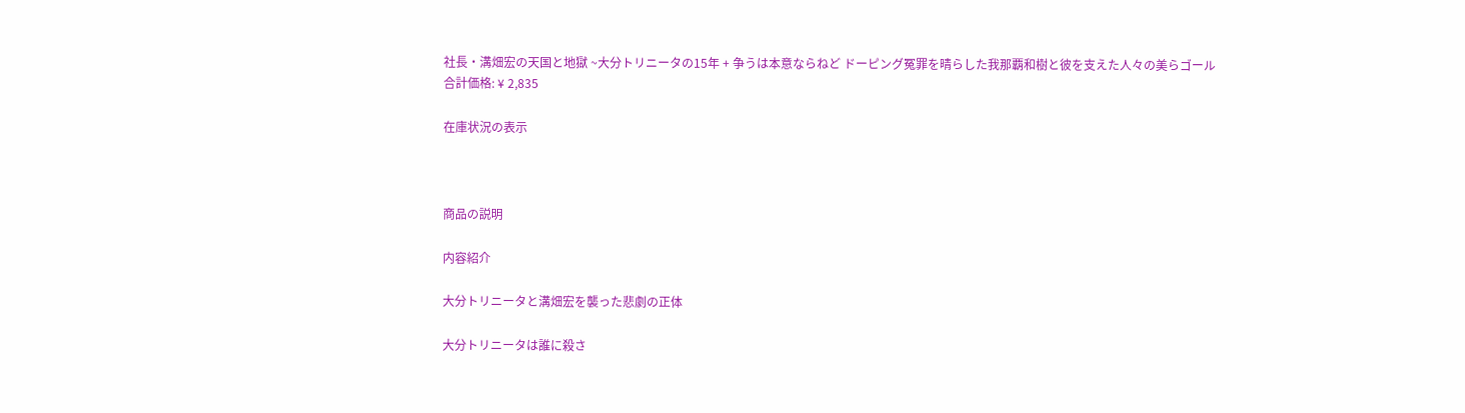社長・溝畑宏の天国と地獄 ~大分トリニータの15年 + 争うは本意ならねど ドーピング冤罪を晴らした我那覇和樹と彼を支えた人々の美らゴール
合計価格: ¥ 2,835

在庫状況の表示



商品の説明

内容紹介

大分トリニータと溝畑宏を襲った悲劇の正体

大分トリニータは誰に殺さ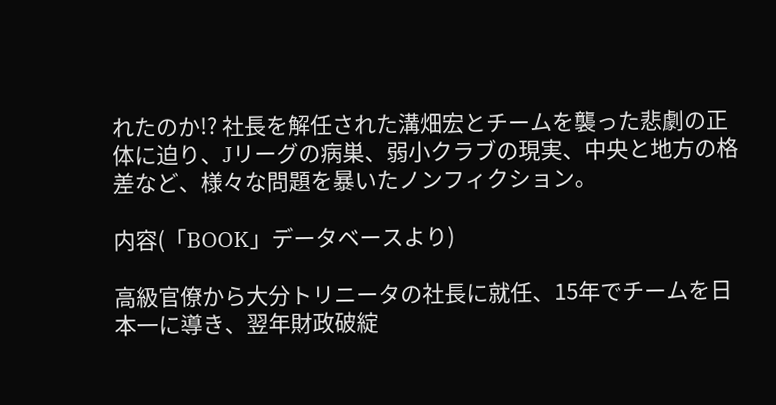れたのか!? 社長を解任された溝畑宏とチームを襲った悲劇の正体に迫り、Jリーグの病巣、弱小クラブの現実、中央と地方の格差など、様々な問題を暴いたノンフィクション。

内容(「BOOK」データベースより)

高級官僚から大分トリニータの社長に就任、15年でチームを日本一に導き、翌年財政破綻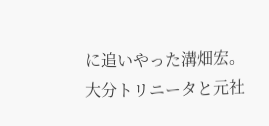に追いやった溝畑宏。大分トリニータと元社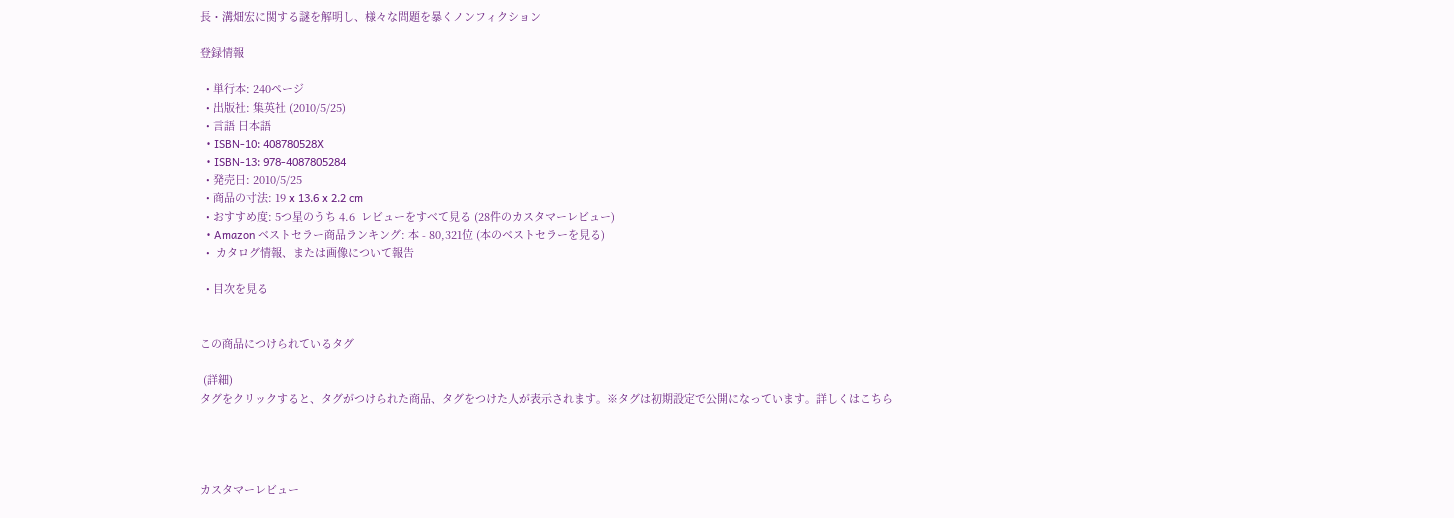長・溝畑宏に関する謎を解明し、様々な問題を暴くノンフィクション

登録情報

  • 単行本: 240ページ
  • 出版社: 集英社 (2010/5/25)
  • 言語 日本語
  • ISBN-10: 408780528X
  • ISBN-13: 978-4087805284
  • 発売日: 2010/5/25
  • 商品の寸法: 19 x 13.6 x 2.2 cm
  • おすすめ度: 5つ星のうち 4.6  レビューをすべて見る (28件のカスタマーレビュー)
  • Amazon ベストセラー商品ランキング: 本 - 80,321位 (本のベストセラーを見る)
  •  カタログ情報、または画像について報告

  • 目次を見る


この商品につけられているタグ

 (詳細)
タグをクリックすると、タグがつけられた商品、タグをつけた人が表示されます。※タグは初期設定で公開になっています。詳しくはこちら




カスタマーレビュー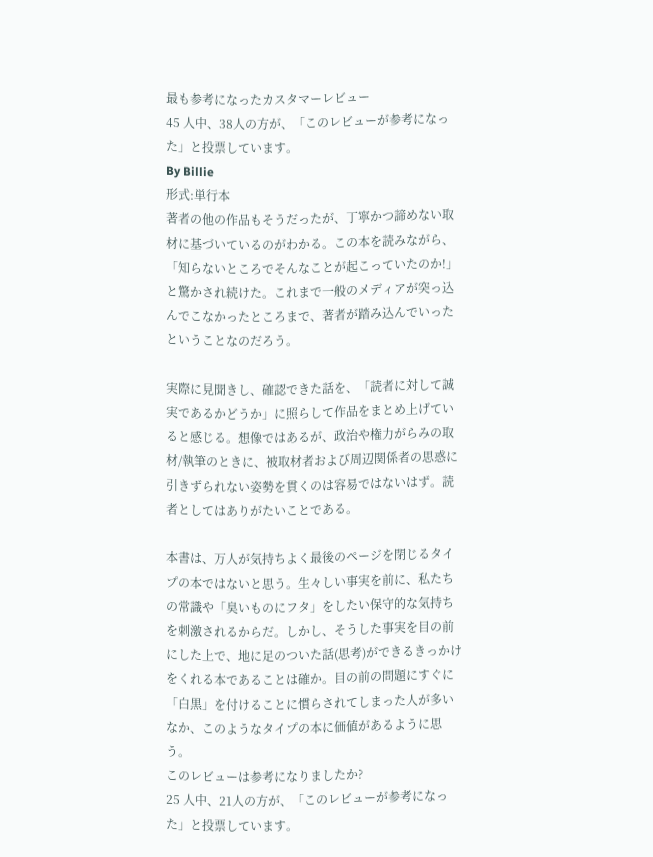最も参考になったカスタマーレビュー
45 人中、38人の方が、「このレビューが参考になった」と投票しています。
By Billie
形式:単行本
著者の他の作品もそうだったが、丁寧かつ諦めない取材に基づいているのがわかる。この本を読みながら、「知らないところでそんなことが起こっていたのか!」と驚かされ続けた。これまで一般のメディアが突っ込んでこなかったところまで、著者が踏み込んでいったということなのだろう。

実際に見聞きし、確認できた話を、「読者に対して誠実であるかどうか」に照らして作品をまとめ上げていると感じる。想像ではあるが、政治や権力がらみの取材/執筆のときに、被取材者および周辺関係者の思惑に引きずられない姿勢を貫くのは容易ではないはず。読者としてはありがたいことである。

本書は、万人が気持ちよく最後のページを閉じるタイプの本ではないと思う。生々しい事実を前に、私たちの常識や「臭いものにフタ」をしたい保守的な気持ちを刺激されるからだ。しかし、そうした事実を目の前にした上で、地に足のついた話(思考)ができるきっかけをくれる本であることは確か。目の前の問題にすぐに「白黒」を付けることに慣らされてしまった人が多いなか、このようなタイプの本に価値があるように思う。
このレビューは参考になりましたか?
25 人中、21人の方が、「このレビューが参考になった」と投票しています。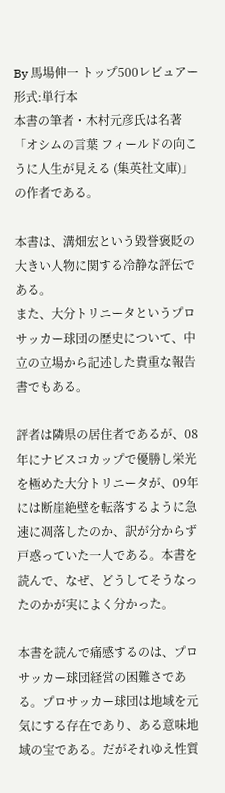By 馬場伸一 トップ500レビュアー
形式:単行本
本書の筆者・木村元彦氏は名著「オシムの言葉 フィールドの向こうに人生が見える (集英社文庫)」の作者である。

本書は、溝畑宏という毀誉褒貶の大きい人物に関する冷静な評伝である。
また、大分トリニータというプロサッカー球団の歴史について、中立の立場から記述した貴重な報告書でもある。

評者は隣県の居住者であるが、08年にナビスコカップで優勝し栄光を極めた大分トリニータが、09年には断崖絶壁を転落するように急速に凋落したのか、訳が分からず戸惑っていた一人である。本書を読んで、なぜ、どうしてそうなったのかが実によく分かった。

本書を読んで痛感するのは、プロサッカー球団経営の困難さである。プロサッカー球団は地域を元気にする存在であり、ある意味地域の宝である。だがそれゆえ性質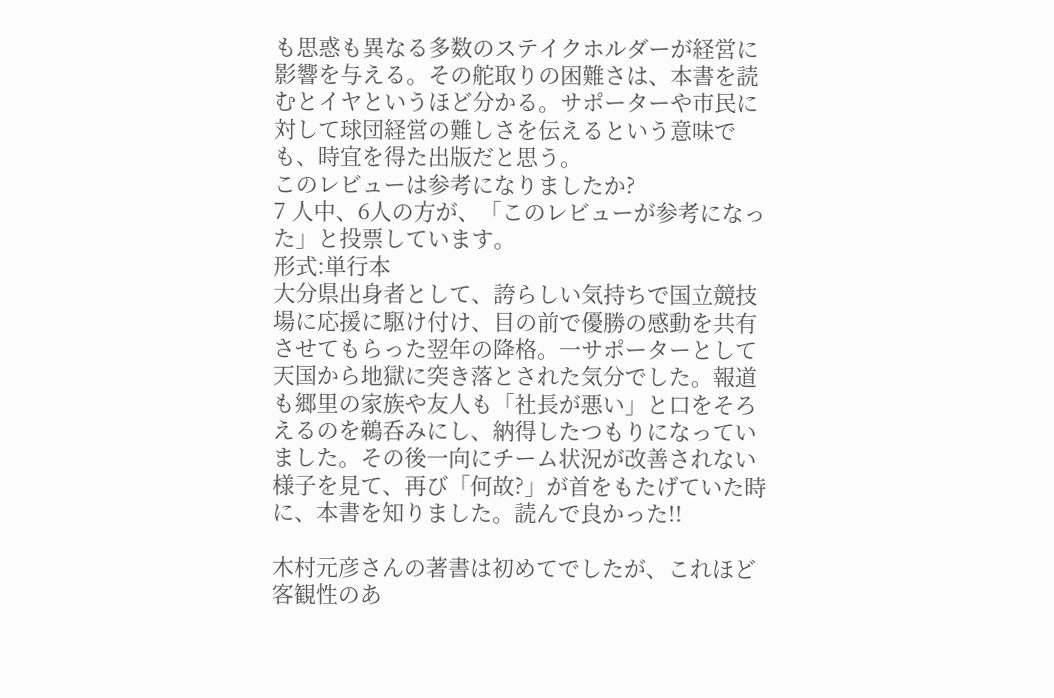も思惑も異なる多数のステイクホルダーが経営に影響を与える。その舵取りの困難さは、本書を読むとイヤというほど分かる。サポーターや市民に対して球団経営の難しさを伝えるという意味でも、時宜を得た出版だと思う。
このレビューは参考になりましたか?
7 人中、6人の方が、「このレビューが参考になった」と投票しています。
形式:単行本
大分県出身者として、誇らしい気持ちで国立競技場に応援に駆け付け、目の前で優勝の感動を共有させてもらった翌年の降格。一サポーターとして天国から地獄に突き落とされた気分でした。報道も郷里の家族や友人も「社長が悪い」と口をそろえるのを鵜呑みにし、納得したつもりになっていました。その後一向にチーム状況が改善されない様子を見て、再び「何故?」が首をもたげていた時に、本書を知りました。読んで良かった!!

木村元彦さんの著書は初めてでしたが、これほど客観性のあ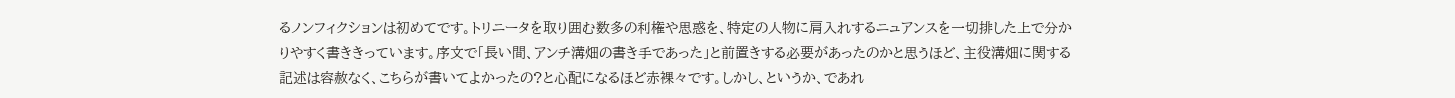るノンフィクションは初めてです。トリニータを取り囲む数多の利権や思惑を、特定の人物に肩入れするニュアンスを一切排した上で分かりやすく書ききっています。序文で「長い間、アンチ溝畑の書き手であった」と前置きする必要があったのかと思うほど、主役溝畑に関する記述は容赦なく、こちらが書いてよかったの?と心配になるほど赤裸々です。しかし、というか、であれ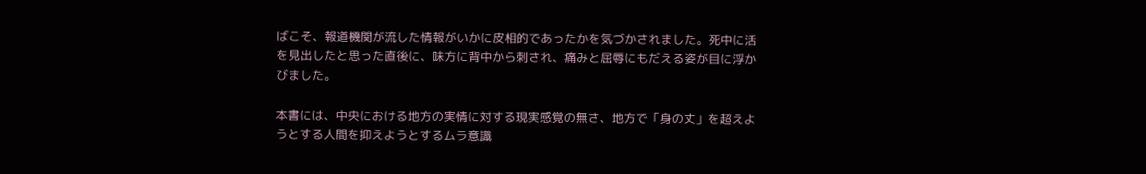ばこそ、報道機関が流した情報がいかに皮相的であったかを気づかされました。死中に活を見出したと思った直後に、味方に背中から刺され、痛みと屈辱にもだえる姿が目に浮かびました。

本書には、中央における地方の実情に対する現実感覚の無さ、地方で「身の丈」を超えようとする人間を抑えようとするムラ意識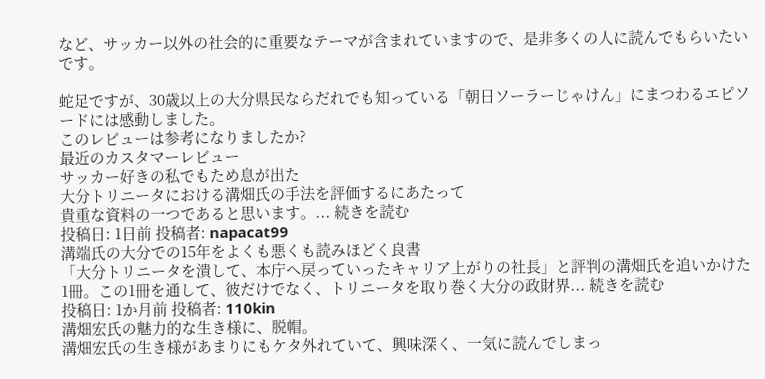など、サッカー以外の社会的に重要なテーマが含まれていますので、是非多くの人に読んでもらいたいです。

蛇足ですが、30歳以上の大分県民ならだれでも知っている「朝日ソーラーじゃけん」にまつわるエピソードには感動しました。
このレビューは参考になりましたか?
最近のカスタマーレビュー
サッカー好きの私でもため息が出た
大分トリニータにおける溝畑氏の手法を評価するにあたって
貴重な資料の一つであると思います。... 続きを読む
投稿日: 1日前 投稿者: napacat99
溝端氏の大分での15年をよくも悪くも読みほどく良書
「大分トリニータを潰して、本庁へ戻っていったキャリア上がりの社長」と評判の溝畑氏を追いかけた1冊。この1冊を通して、彼だけでなく、トリニータを取り巻く大分の政財界... 続きを読む
投稿日: 1か月前 投稿者: 110kin
溝畑宏氏の魅力的な生き様に、脱帽。
溝畑宏氏の生き様があまりにもケタ外れていて、興味深く、一気に読んでしまっ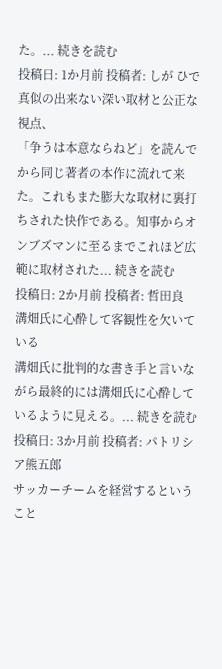た。... 続きを読む
投稿日: 1か月前 投稿者: しが ひで
真似の出来ない深い取材と公正な視点、
「争うは本意ならねど」を読んでから同じ著者の本作に流れて来た。これもまた膨大な取材に裏打ちされた快作である。知事からオンブズマンに至るまでこれほど広範に取材された... 続きを読む
投稿日: 2か月前 投稿者: 哲田良
溝畑氏に心酔して客観性を欠いている
溝畑氏に批判的な書き手と言いながら最終的には溝畑氏に心酔しているように見える。... 続きを読む
投稿日: 3か月前 投稿者: パトリシア熊五郎
サッカーチームを経営するということ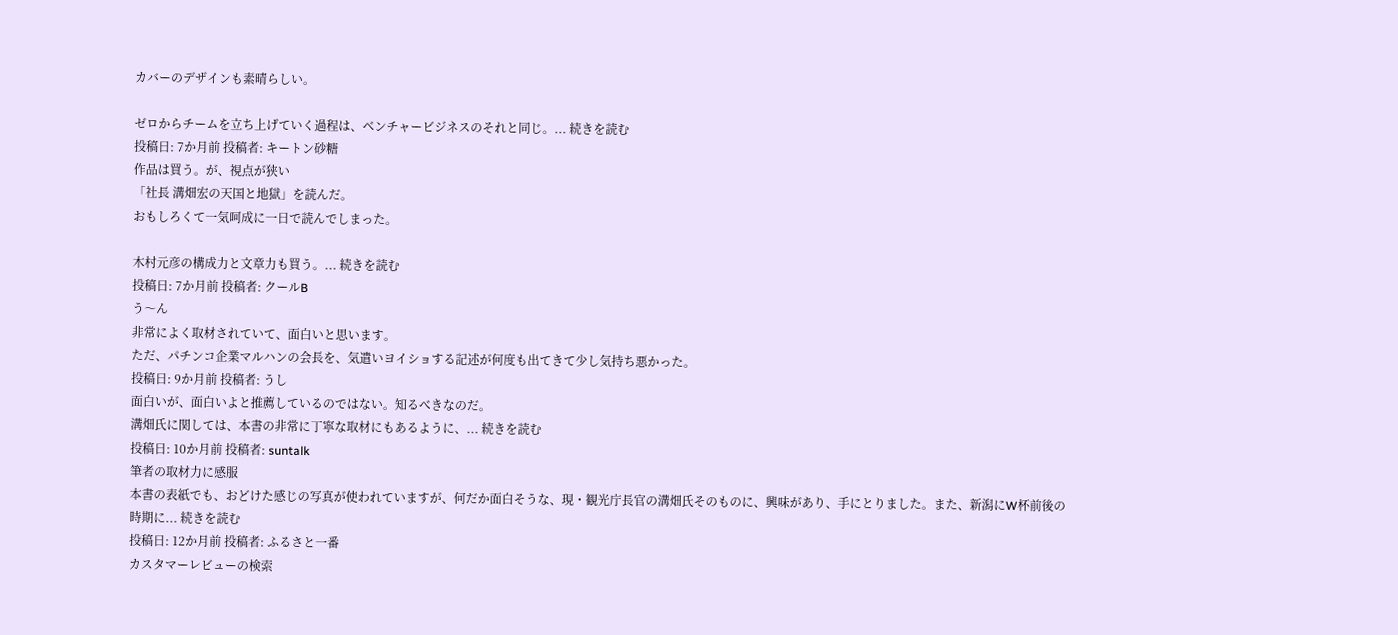カバーのデザインも素晴らしい。

ゼロからチームを立ち上げていく過程は、ベンチャービジネスのそれと同じ。... 続きを読む
投稿日: 7か月前 投稿者: キートン砂糖
作品は買う。が、視点が狭い
「社長 溝畑宏の天国と地獄」を読んだ。
おもしろくて一気呵成に一日で読んでしまった。

木村元彦の構成力と文章力も買う。... 続きを読む
投稿日: 7か月前 投稿者: クールB
う〜ん
非常によく取材されていて、面白いと思います。
ただ、パチンコ企業マルハンの会長を、気遣いヨイショする記述が何度も出てきて少し気持ち悪かった。
投稿日: 9か月前 投稿者: うし
面白いが、面白いよと推薦しているのではない。知るべきなのだ。
溝畑氏に関しては、本書の非常に丁寧な取材にもあるように、... 続きを読む
投稿日: 10か月前 投稿者: suntalk
筆者の取材力に感服
本書の表紙でも、おどけた感じの写真が使われていますが、何だか面白そうな、現・観光庁長官の溝畑氏そのものに、興味があり、手にとりました。また、新潟にW杯前後の時期に... 続きを読む
投稿日: 12か月前 投稿者: ふるさと一番
カスタマーレビューの検索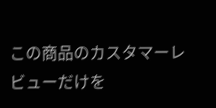この商品のカスタマーレビューだけを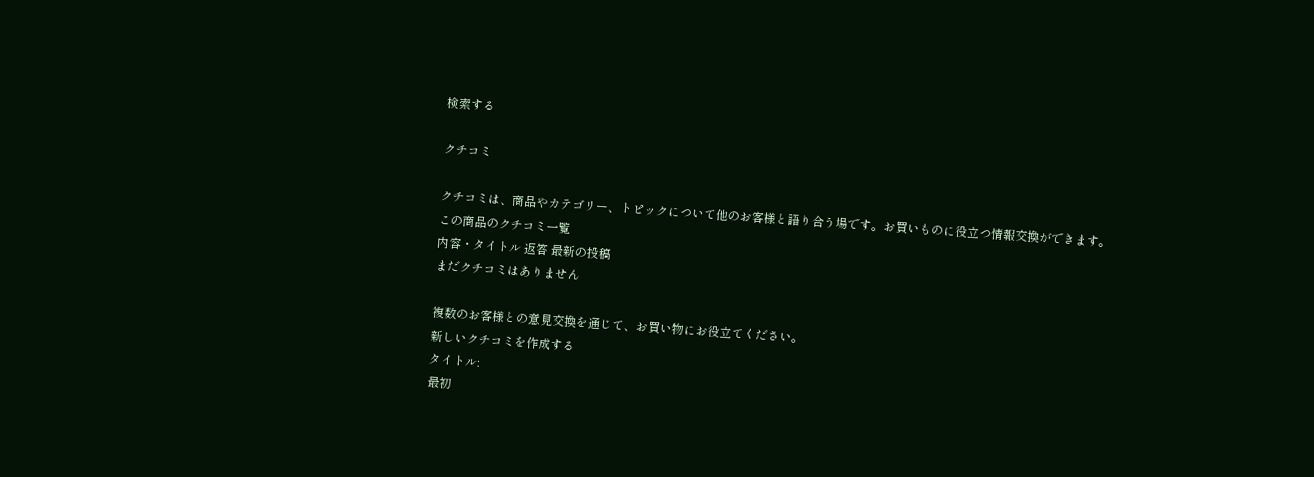検索する

クチコミ

クチコミは、商品やカテゴリー、トピックについて他のお客様と語り合う場です。お買いものに役立つ情報交換ができます。
この商品のクチコミ一覧
内容・タイトル 返答 最新の投稿
まだクチコミはありません

複数のお客様との意見交換を通じて、お買い物にお役立てください。
新しいクチコミを作成する
タイトル:
最初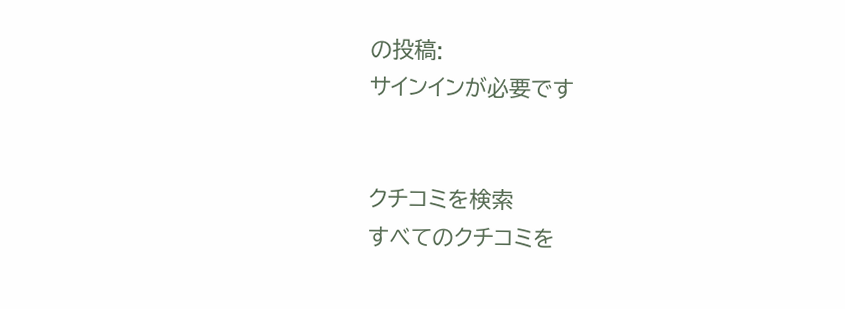の投稿:
サインインが必要です


クチコミを検索
すべてのクチコミを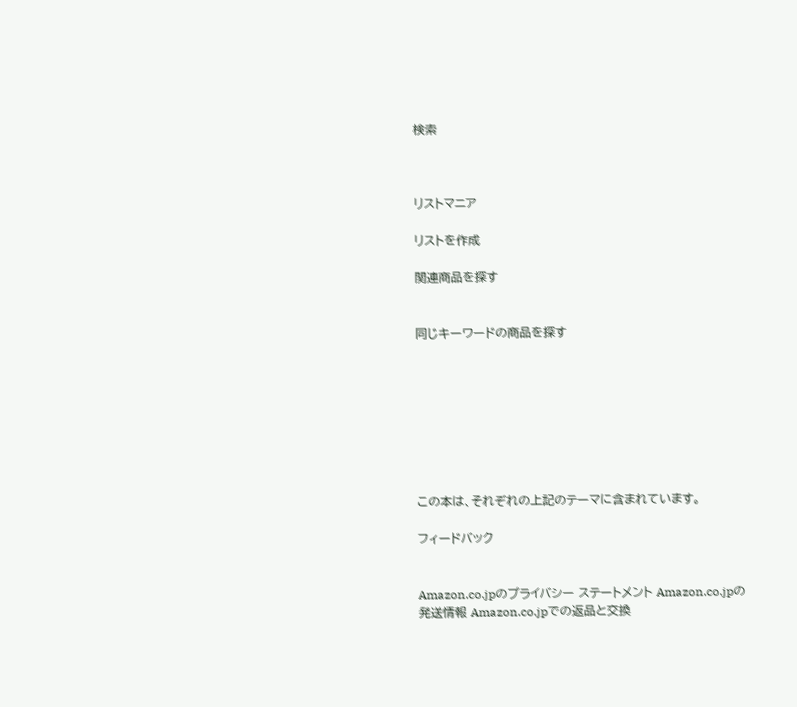検索



リストマニア

リストを作成

関連商品を探す


同じキーワードの商品を探す








この本は、それぞれの上記のテーマに含まれています。

フィードバック


Amazon.co.jpのプライバシー ステートメント Amazon.co.jpの発送情報 Amazon.co.jpでの返品と交換